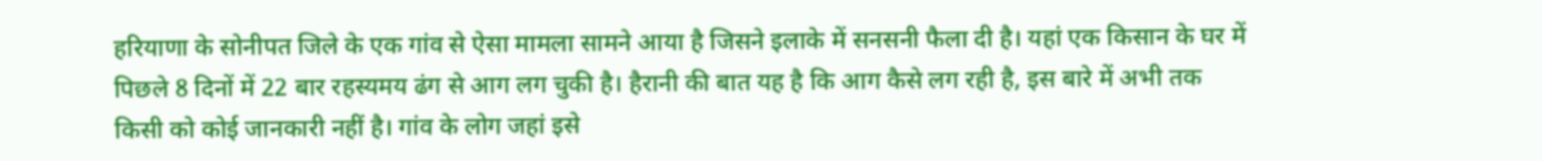हरियाणा के सोनीपत जिले के एक गांव से ऐसा मामला सामने आया है जिसने इलाके में सनसनी फैला दी है। यहां एक किसान के घर में पिछले 8 दिनों में 22 बार रहस्यमय ढंग से आग लग चुकी है। हैरानी की बात यह है कि आग कैसे लग रही है, इस बारे में अभी तक किसी को कोई जानकारी नहीं है। गांव के लोग जहां इसे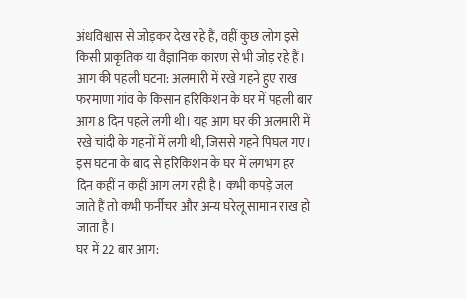अंधविश्वास से जोड़कर देख रहे हैं, वहीं कुछ लोग इसे किसी प्राकृतिक या वैज्ञानिक कारण से भी जोड़ रहे हैं।
आग की पहली घटना: अलमारी में रखे गहने हुए राख
फरमाणा गांव के किसान हरिकिशन के घर में पहली बार आग 8 दिन पहले लगी थी। यह आग घर की अलमारी में रखे चांदी के गहनों में लगी थी, जिससे गहने पिघल गए। इस घटना के बाद से हरिकिशन के घर में लगभग हर दिन कहीं न कहीं आग लग रही है। कभी कपड़े जल जाते हैं तो कभी फर्नीचर और अन्य घरेलू सामान राख हो जाता है।
घर में 22 बार आग: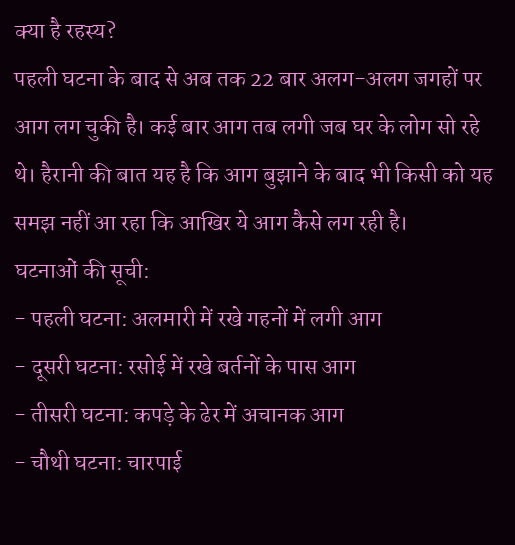क्या है रहस्य?
पहली घटना के बाद से अब तक 22 बार अलग-अलग जगहों पर आग लग चुकी है। कई बार आग तब लगी जब घर के लोग सो रहे थे। हैरानी की बात यह है कि आग बुझाने के बाद भी किसी को यह समझ नहीं आ रहा कि आखिर ये आग कैसे लग रही है।
घटनाओं की सूची:
- पहली घटना: अलमारी में रखे गहनों में लगी आग
- दूसरी घटना: रसोई में रखे बर्तनों के पास आग
- तीसरी घटना: कपड़े के ढेर में अचानक आग
- चौथी घटना: चारपाई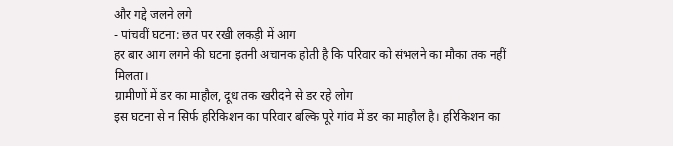और गद्दे जलने लगे
- पांचवीं घटना: छत पर रखी लकड़ी में आग
हर बार आग लगने की घटना इतनी अचानक होती है कि परिवार को संभलने का मौका तक नहीं मिलता।
ग्रामीणों में डर का माहौल, दूध तक खरीदने से डर रहे लोग
इस घटना से न सिर्फ हरिकिशन का परिवार बल्कि पूरे गांव में डर का माहौल है। हरिकिशन का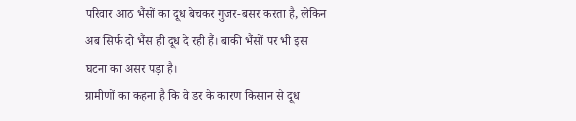परिवार आठ भैंसों का दूध बेचकर गुजर-बसर करता है, लेकिन अब सिर्फ दो भैंस ही दूध दे रही हैं। बाकी भैंसों पर भी इस घटना का असर पड़ा है।
ग्रामीणों का कहना है कि वे डर के कारण किसान से दूध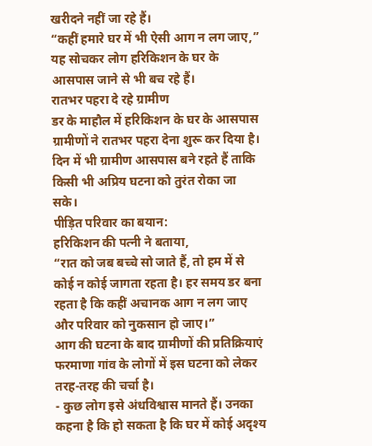खरीदने नहीं जा रहे हैं।
“कहीं हमारे घर में भी ऐसी आग न लग जाए,” यह सोचकर लोग हरिकिशन के घर के आसपास जाने से भी बच रहे हैं।
रातभर पहरा दे रहे ग्रामीण
डर के माहौल में हरिकिशन के घर के आसपास ग्रामीणों ने रातभर पहरा देना शुरू कर दिया है। दिन में भी ग्रामीण आसपास बने रहते हैं ताकि किसी भी अप्रिय घटना को तुरंत रोका जा सके।
पीड़ित परिवार का बयान:
हरिकिशन की पत्नी ने बताया,
“रात को जब बच्चे सो जाते हैं, तो हम में से कोई न कोई जागता रहता है। हर समय डर बना रहता है कि कहीं अचानक आग न लग जाए और परिवार को नुकसान हो जाए।”
आग की घटना के बाद ग्रामीणों की प्रतिक्रियाएं
फरमाणा गांव के लोगों में इस घटना को लेकर तरह-तरह की चर्चा है।
- कुछ लोग इसे अंधविश्वास मानते हैं। उनका कहना है कि हो सकता है कि घर में कोई अदृश्य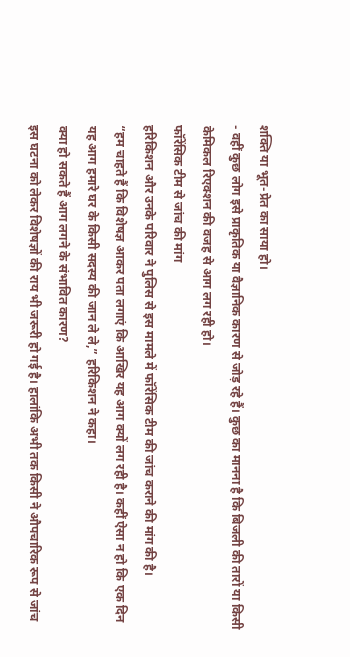शक्ति या भूत-प्रेत का साया हो।
- वहीं कुछ लोग इसे प्राकृतिक या वैज्ञानिक कारण से जोड़ रहे हैं। कुछ का मानना है कि बिजली की तारों या किसी केमिकल रिएक्शन की वजह से आग लग रही हो।
फॉरेंसिक टीम से जांच की मांग
हरिकिशन और उनके परिवार ने पुलिस से इस मामले में फॉरेंसिक टीम की जांच कराने की मांग की है।
“हम चाहते हैं कि विशेषज्ञ आकर पता लगाएं कि आखिर यह आग क्यों लग रही है। कहीं ऐसा न हो कि एक दिन यह आग हमारे घर के किसी सदस्य की जान ले ले,” हरिकिशन ने कहा।
क्या हो सकते हैं आग लगने के संभावित कारण?
इस घटना को लेकर विशेषज्ञों की राय भी जरूरी हो गई है। हालांकि अभी तक किसी ने औपचारिक रूप से जांच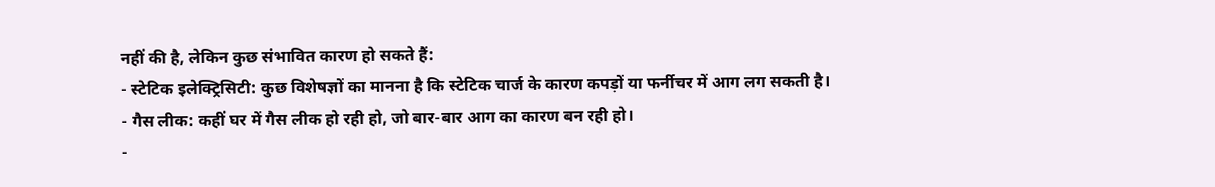नहीं की है, लेकिन कुछ संभावित कारण हो सकते हैं:
- स्टेटिक इलेक्ट्रिसिटी: कुछ विशेषज्ञों का मानना है कि स्टेटिक चार्ज के कारण कपड़ों या फर्नीचर में आग लग सकती है।
- गैस लीक: कहीं घर में गैस लीक हो रही हो, जो बार-बार आग का कारण बन रही हो।
-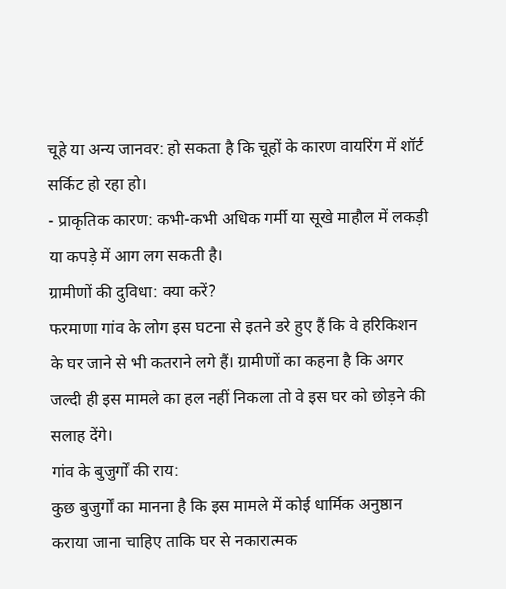चूहे या अन्य जानवर: हो सकता है कि चूहों के कारण वायरिंग में शॉर्ट सर्किट हो रहा हो।
- प्राकृतिक कारण: कभी-कभी अधिक गर्मी या सूखे माहौल में लकड़ी या कपड़े में आग लग सकती है।
ग्रामीणों की दुविधा: क्या करें?
फरमाणा गांव के लोग इस घटना से इतने डरे हुए हैं कि वे हरिकिशन के घर जाने से भी कतराने लगे हैं। ग्रामीणों का कहना है कि अगर जल्दी ही इस मामले का हल नहीं निकला तो वे इस घर को छोड़ने की सलाह देंगे।
गांव के बुजुर्गों की राय:
कुछ बुजुर्गों का मानना है कि इस मामले में कोई धार्मिक अनुष्ठान कराया जाना चाहिए ताकि घर से नकारात्मक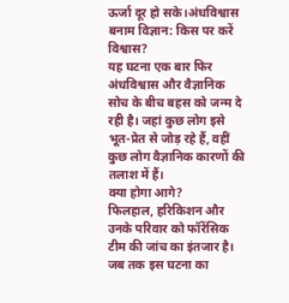ऊर्जा दूर हो सके।अंधविश्वास बनाम विज्ञान: किस पर करें विश्वास?
यह घटना एक बार फिर अंधविश्वास और वैज्ञानिक सोच के बीच बहस को जन्म दे रही है। जहां कुछ लोग इसे भूत-प्रेत से जोड़ रहे हैं, वहीं कुछ लोग वैज्ञानिक कारणों की तलाश में हैं।
क्या होगा आगे?
फिलहाल, हरिकिशन और उनके परिवार को फॉरेंसिक टीम की जांच का इंतजार है। जब तक इस घटना का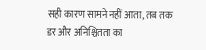सही कारण सामने नहीं आता, तब तक डर और अनिश्चितता का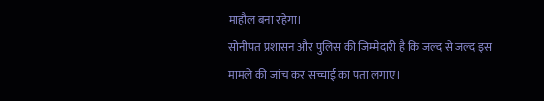माहौल बना रहेगा।
सोनीपत प्रशासन और पुलिस की जिम्मेदारी है कि जल्द से जल्द इस मामले की जांच कर सच्चाई का पता लगाए।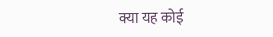क्या यह कोई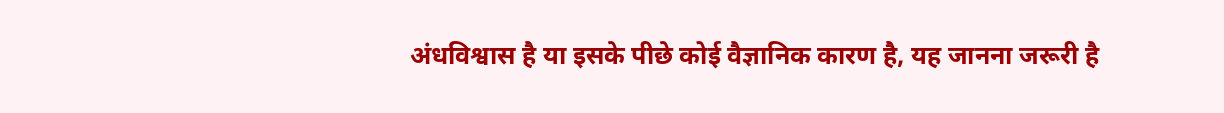अंधविश्वास है या इसके पीछे कोई वैज्ञानिक कारण है, यह जानना जरूरी है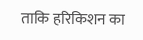ताकि हरिकिशन का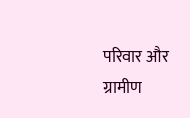परिवार और ग्रामीण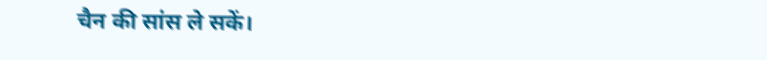चैन की सांस ले सकें।